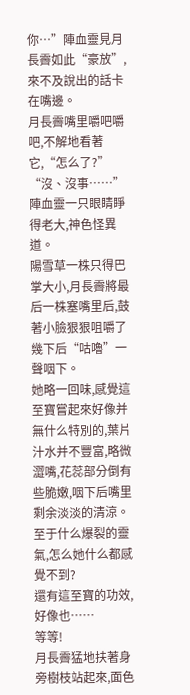你…”陣血靈見月長霽如此“豪放”,來不及說出的話卡在嘴邊。
月長霽嘴里嚼吧嚼吧,不解地看著它,“怎么了?”
“沒、沒事……”陣血靈一只眼睛睜得老大,神色怪異道。
陽雪草一株只得巴掌大小,月長霽將最后一株塞嘴里后,鼓著小臉狠狠咀嚼了幾下后“咕嚕”一聲咽下。
她略一回味,感覺這至寶嘗起來好像并無什么特別的,葉片汁水并不豐富,略微澀嘴,花蕊部分倒有些脆嫩,咽下后嘴里剩余淡淡的清涼。
至于什么爆裂的靈氣,怎么她什么都感覺不到?
還有這至寶的功效,好像也……
等等!
月長霽猛地扶著身旁樹枝站起來,面色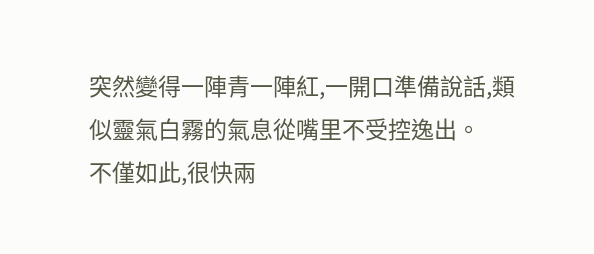突然變得一陣青一陣紅,一開口準備說話,類似靈氣白霧的氣息從嘴里不受控逸出。
不僅如此,很快兩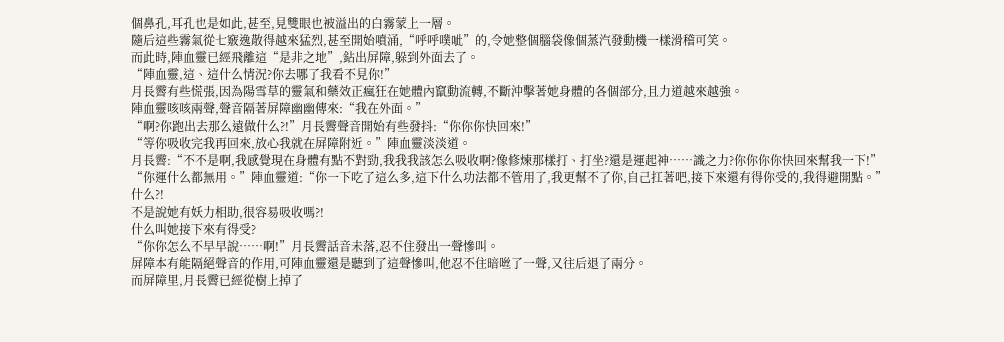個鼻孔,耳孔也是如此,甚至,見雙眼也被溢出的白霧蒙上一層。
隨后這些霧氣從七竅逸散得越來猛烈,甚至開始噴涌,“呼呼噗呲”的,令她整個腦袋像個蒸汽發動機一樣滑稽可笑。
而此時,陣血靈已經飛離這“是非之地”,鉆出屏障,躲到外面去了。
“陣血靈,這、這什么情況?你去哪了我看不見你!”
月長霽有些慌張,因為陽雪草的靈氣和藥效正瘋狂在她體內竄動流轉,不斷沖擊著她身體的各個部分,且力道越來越強。
陣血靈咳咳兩聲,聲音隔著屏障幽幽傳來:“我在外面。”
“啊?你跑出去那么遠做什么?!”月長霽聲音開始有些發抖:“你你你快回來!”
“等你吸收完我再回來,放心我就在屏障附近。”陣血靈淡淡道。
月長霽:“不不是啊,我感覺現在身體有點不對勁,我我我該怎么吸收啊?像修煉那樣打、打坐?還是運起神……識之力?你你你你快回來幫我一下!”
“你運什么都無用。”陣血靈道:“你一下吃了這么多,這下什么功法都不管用了,我更幫不了你,自己扛著吧,接下來還有得你受的,我得避開點。”
什么?!
不是說她有妖力相助,很容易吸收嗎?!
什么叫她接下來有得受?
“你你怎么不早早說……啊!”月長霽話音未落,忍不住發出一聲慘叫。
屏障本有能隔絕聲音的作用,可陣血靈還是聽到了這聲慘叫,他忍不住暗咝了一聲,又往后退了兩分。
而屏障里,月長霽已經從樹上掉了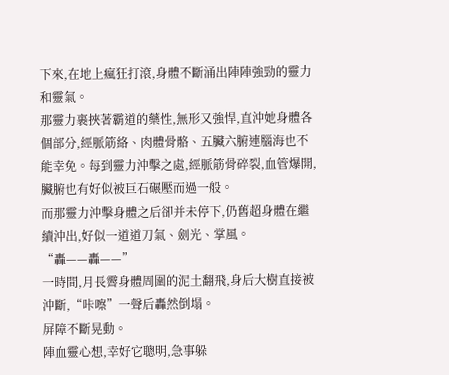下來,在地上瘋狂打滾,身體不斷涌出陣陣強勁的靈力和靈氣。
那靈力裹挾著霸道的藥性,無形又強悍,直沖她身體各個部分,經脈筋絡、肉體骨骼、五臟六腑連腦海也不能幸免。每到靈力沖擊之處,經脈筋骨碎裂,血管爆開,臟腑也有好似被巨石碾壓而過一般。
而那靈力沖擊身體之后卻并未停下,仍舊超身體在繼續沖出,好似一道道刀氣、劍光、掌風。
“轟——轟——”
一時間,月長霽身體周圍的泥土翻飛,身后大樹直接被沖斷,“咔嚓”一聲后轟然倒塌。
屏障不斷晃動。
陣血靈心想,幸好它聰明,急事躲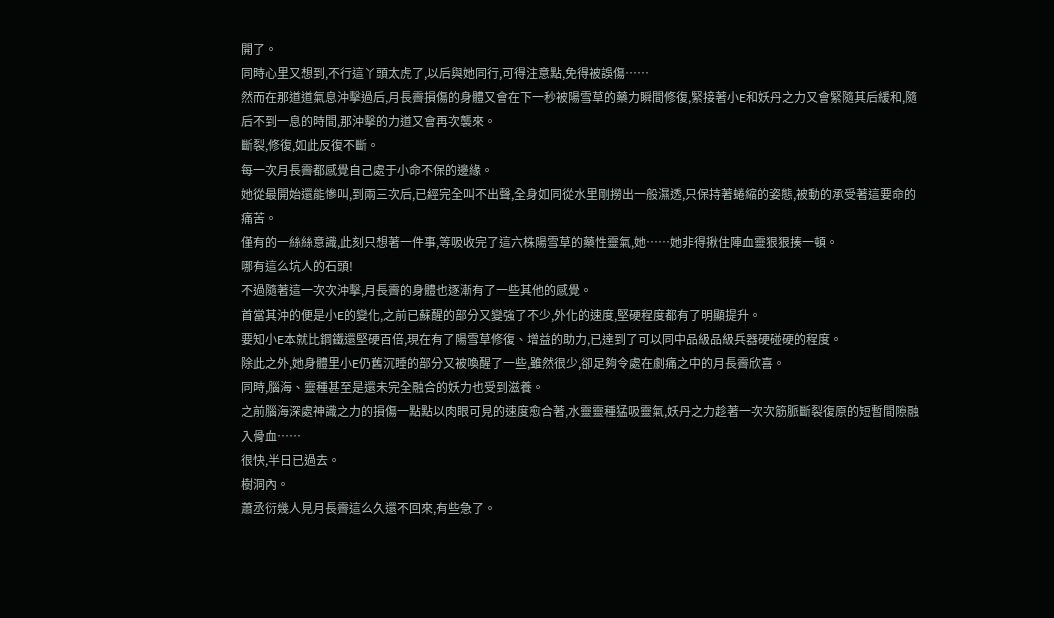開了。
同時心里又想到,不行這丫頭太虎了,以后與她同行,可得注意點,免得被誤傷……
然而在那道道氣息沖擊過后,月長霽損傷的身體又會在下一秒被陽雪草的藥力瞬間修復,緊接著小E和妖丹之力又會緊隨其后緩和,隨后不到一息的時間,那沖擊的力道又會再次襲來。
斷裂,修復,如此反復不斷。
每一次月長霽都感覺自己處于小命不保的邊緣。
她從最開始還能慘叫,到兩三次后,已經完全叫不出聲,全身如同從水里剛撈出一般濕透,只保持著蜷縮的姿態,被動的承受著這要命的痛苦。
僅有的一絲絲意識,此刻只想著一件事,等吸收完了這六株陽雪草的藥性靈氣,她……她非得揪住陣血靈狠狠揍一頓。
哪有這么坑人的石頭!
不過隨著這一次次沖擊,月長霽的身體也逐漸有了一些其他的感覺。
首當其沖的便是小E的變化,之前已蘇醒的部分又變強了不少,外化的速度,堅硬程度都有了明顯提升。
要知小E本就比鋼鐵還堅硬百倍,現在有了陽雪草修復、增益的助力,已達到了可以同中品級品級兵器硬碰硬的程度。
除此之外,她身體里小E仍舊沉睡的部分又被喚醒了一些,雖然很少,卻足夠令處在劇痛之中的月長霽欣喜。
同時,腦海、靈種甚至是還未完全融合的妖力也受到滋養。
之前腦海深處神識之力的損傷一點點以肉眼可見的速度愈合著,水靈靈種猛吸靈氣,妖丹之力趁著一次次筋脈斷裂復原的短暫間隙融入骨血……
很快,半日已過去。
樹洞內。
蕭丞衍幾人見月長霽這么久還不回來,有些急了。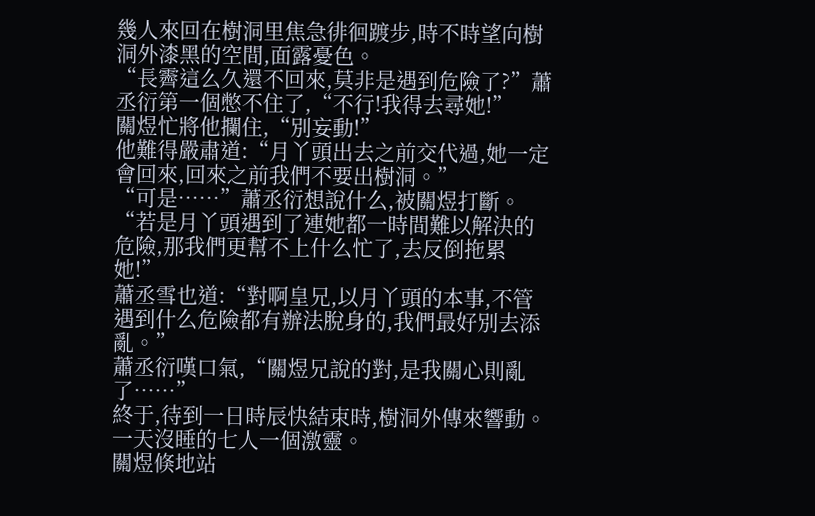幾人來回在樹洞里焦急徘徊踱步,時不時望向樹洞外漆黑的空間,面露憂色。
“長霽這么久還不回來,莫非是遇到危險了?”蕭丞衍第一個憋不住了,“不行!我得去尋她!”
關煜忙將他攔住,“別妄動!”
他難得嚴肅道:“月丫頭出去之前交代過,她一定會回來,回來之前我們不要出樹洞。”
“可是……”蕭丞衍想說什么,被關煜打斷。
“若是月丫頭遇到了連她都一時間難以解決的危險,那我們更幫不上什么忙了,去反倒拖累她!”
蕭丞雪也道:“對啊皇兄,以月丫頭的本事,不管遇到什么危險都有辦法脫身的,我們最好別去添亂。”
蕭丞衍嘆口氣,“關煜兄說的對,是我關心則亂了……”
終于,待到一日時辰快結束時,樹洞外傳來響動。
一天沒睡的七人一個激靈。
關煜倏地站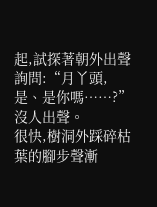起,試探著朝外出聲詢問:“月丫頭,是、是你嗎……?”
沒人出聲。
很快,樹洞外踩碎枯葉的腳步聲漸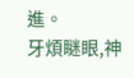進。
牙煩瞇眼,神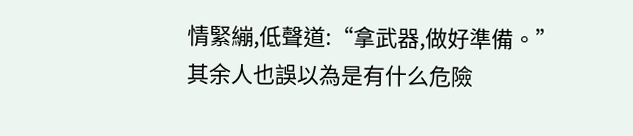情緊繃,低聲道:“拿武器,做好準備。”
其余人也誤以為是有什么危險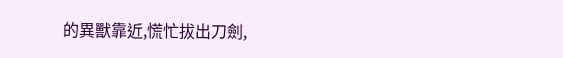的異獸靠近,慌忙拔出刀劍,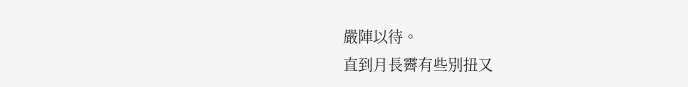嚴陣以待。
直到月長霽有些別扭又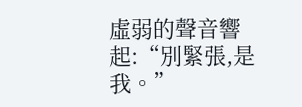虛弱的聲音響起:“別緊張,是我。”